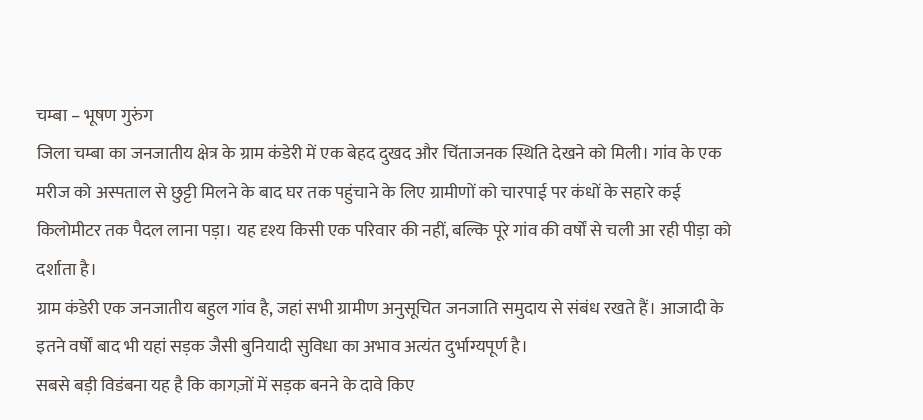चम्बा – भूषण गुरुंग
जिला चम्बा का जनजातीय क्षेत्र के ग्राम कंडेरी में एक बेहद दुखद और चिंताजनक स्थिति देखने को मिली। गांव के एक मरीज को अस्पताल से छुट्टी मिलने के बाद घर तक पहुंचाने के लिए ग्रामीणों को चारपाई पर कंधों के सहारे कई किलोमीटर तक पैदल लाना पड़ा। यह दृश्य किसी एक परिवार की नहीं, बल्कि पूरे गांव की वर्षों से चली आ रही पीड़ा को दर्शाता है।
ग्राम कंडेरी एक जनजातीय बहुल गांव है, जहां सभी ग्रामीण अनुसूचित जनजाति समुदाय से संबंध रखते हैं। आजादी के इतने वर्षों बाद भी यहां सड़क जैसी बुनियादी सुविधा का अभाव अत्यंत दुर्भाग्यपूर्ण है।
सबसे बड़ी विडंबना यह है कि कागज़ों में सड़क बनने के दावे किए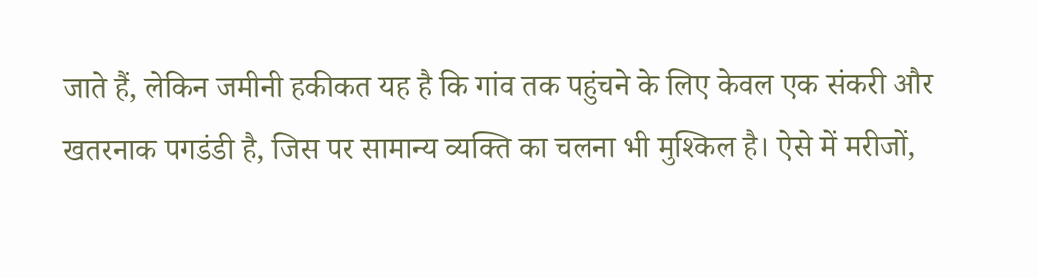जाते हैं, लेकिन जमीनी हकीकत यह है कि गांव तक पहुंचने के लिए केवल एक संकरी और खतरनाक पगडंडी है, जिस पर सामान्य व्यक्ति का चलना भी मुश्किल है। ऐसे में मरीजों,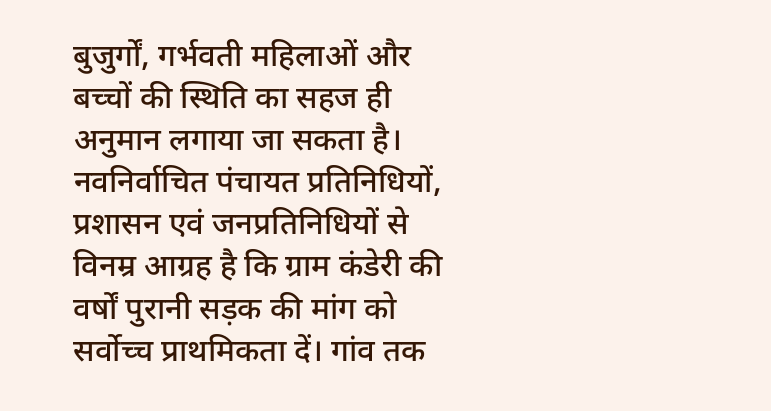बुजुर्गों, गर्भवती महिलाओं और बच्चों की स्थिति का सहज ही अनुमान लगाया जा सकता है।
नवनिर्वाचित पंचायत प्रतिनिधियों, प्रशासन एवं जनप्रतिनिधियों से विनम्र आग्रह है कि ग्राम कंडेरी की वर्षों पुरानी सड़क की मांग को सर्वोच्च प्राथमिकता दें। गांव तक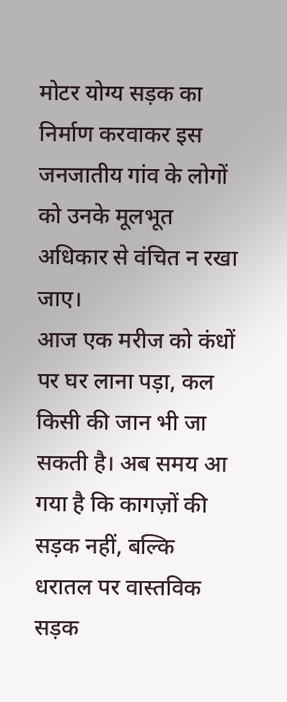मोटर योग्य सड़क का निर्माण करवाकर इस जनजातीय गांव के लोगों को उनके मूलभूत अधिकार से वंचित न रखा जाए।
आज एक मरीज को कंधों पर घर लाना पड़ा, कल किसी की जान भी जा सकती है। अब समय आ गया है कि कागज़ों की सड़क नहीं, बल्कि धरातल पर वास्तविक सड़क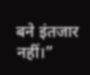बने इंतजार नहीं।”